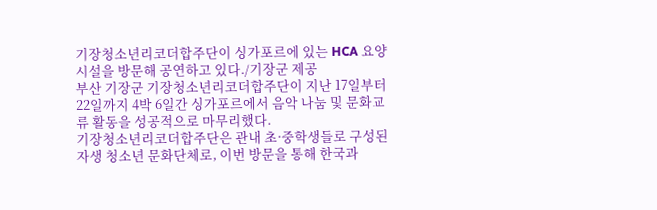기장청소년리코더합주단이 싱가포르에 있는 HCA 요양시설을 방문해 공연하고 있다./기장군 제공
부산 기장군 기장청소년리코더합주단이 지난 17일부터 22일까지 4박 6일간 싱가포르에서 음악 나눔 및 문화교류 활동을 성공적으로 마무리했다.
기장청소년리코더합주단은 관내 초·중학생들로 구성된 자생 청소년 문화단체로, 이번 방문을 통해 한국과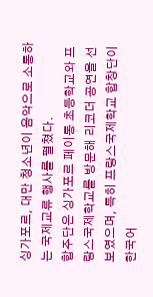싱가포르, 대만 청소년이 음악으로 소통하는 국제교류 행사를 펼쳤다.
합주단은 싱가포르 페이통 초등학교와 프랑스국제학교를 방문해 리코더 공연을 선보였으며, 특히 프랑스국제학교 합창단이 한국어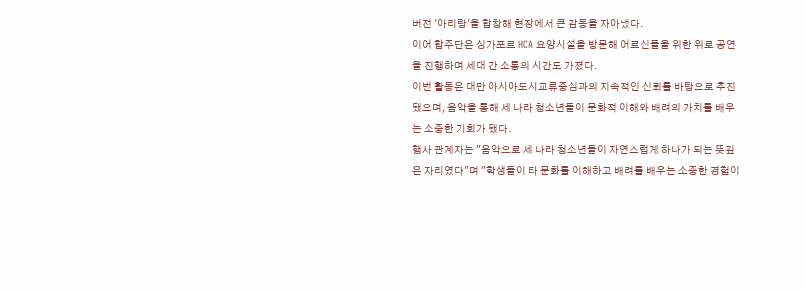버전 '아리랑'을 합창해 현장에서 큰 감동을 자아냈다.
이어 합주단은 싱가포르 HCA 요양시설을 방문해 어르신들을 위한 위로 공연을 진행하며 세대 간 소통의 시간도 가졌다.
이번 활동은 대만 아시아도시교류중심과의 지속적인 신뢰를 바탕으로 추진됐으며, 음악을 통해 세 나라 청소년들이 문화적 이해와 배려의 가치를 배우는 소중한 기회가 됐다.
행사 관계자는 "음악으로 세 나라 청소년들이 자연스럽게 하나가 되는 뜻깊은 자리였다"며 "학생들이 타 문화를 이해하고 배려를 배우는 소중한 경험이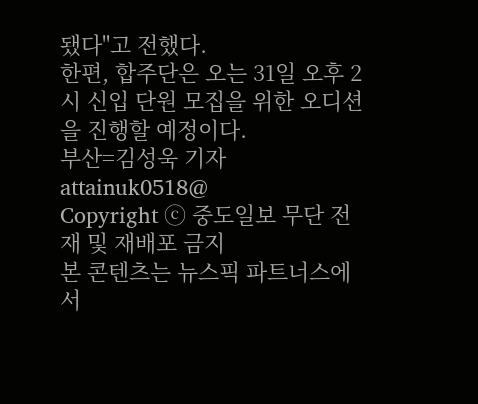됐다"고 전했다.
한편, 합주단은 오는 31일 오후 2시 신입 단원 모집을 위한 오디션을 진행할 예정이다.
부산=김성욱 기자 attainuk0518@
Copyright ⓒ 중도일보 무단 전재 및 재배포 금지
본 콘텐츠는 뉴스픽 파트너스에서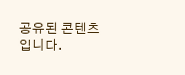공유된 콘텐츠입니다.